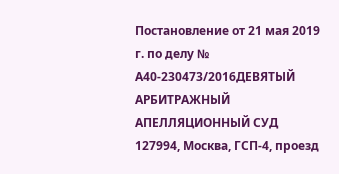Постановление от 21 мая 2019 г. по делу № А40-230473/2016ДЕВЯТЫЙ АРБИТРАЖНЫЙ АПЕЛЛЯЦИОННЫЙ СУД 127994, Москва, ГСП-4, проезд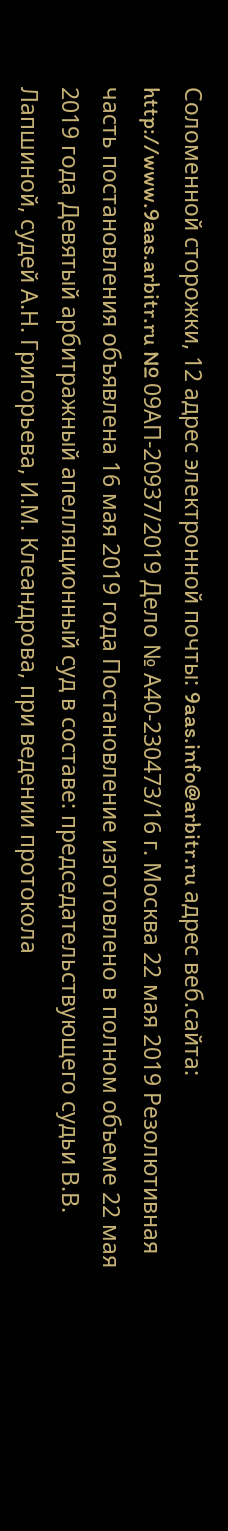Соломенной cторожки, 12 адрес электронной почты: 9aas.info@arbitr.ru адрес веб.сайта: http://www.9aas.arbitr.ru № 09АП-20937/2019 Дело № А40-230473/16 г. Москва 22 мая 2019 Резолютивная часть постановления объявлена 16 мая 2019 года Постановление изготовлено в полном объеме 22 мая 2019 года Девятый арбитражный апелляционный суд в составе: председательствующего судьи В.В. Лапшиной, судей А.Н. Григорьева, И.М. Клеандрова, при ведении протокола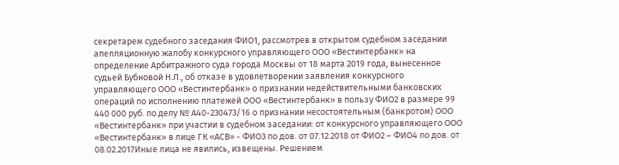секретарем судебного заседания ФИО1, рассмотрев в открытом судебном заседании апелляционную жалобу конкурсного управляющего ООО «Вестинтербанк» на определение Арбитражного суда города Москвы от 18 марта 2019 года, вынесенное судьей Бубновой Н.Л., об отказе в удовлетворении заявления конкурсного управляющего ООО «Вестинтербанк» о признании недействительными банковских операций по исполнению платежей ООО «Вестинтербанк» в пользу ФИО2 в размере 99 440 000 руб. по делу № А40-230473/16 о признании несостоятельным (банкротом) ООО «Вестинтербанк» при участии в судебном заседании: от конкурсного управляющего ООО «Вестинтербанк» в лице ГК «АСВ» - ФИО3 по дов. от 07.12.2018 от ФИО2 – ФИО4 по дов. от 08.02.2017Иные лица не явились, извещены. Решением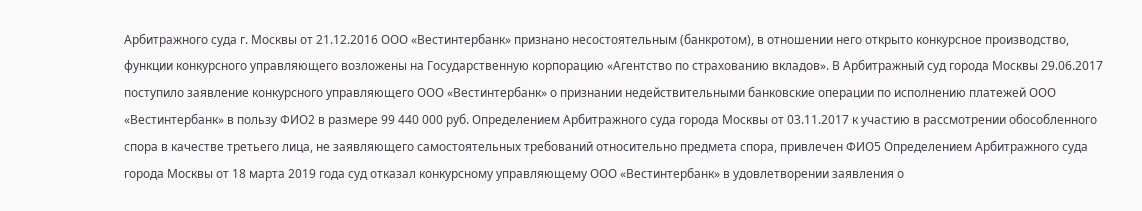Арбитражного суда г. Москвы от 21.12.2016 ООО «Вестинтербанк» признано несостоятельным (банкротом), в отношении него открыто конкурсное производство, функции конкурсного управляющего возложены на Государственную корпорацию «Агентство по страхованию вкладов». В Арбитражный суд города Москвы 29.06.2017 поступило заявление конкурсного управляющего ООО «Вестинтербанк» о признании недействительными банковские операции по исполнению платежей ООО «Вестинтербанк» в пользу ФИО2 в размере 99 440 000 руб. Определением Арбитражного суда города Москвы от 03.11.2017 к участию в рассмотрении обособленного спора в качестве третьего лица, не заявляющего самостоятельных требований относительно предмета спора, привлечен ФИО5 Определением Арбитражного суда города Москвы от 18 марта 2019 года суд отказал конкурсному управляющему ООО «Вестинтербанк» в удовлетворении заявления о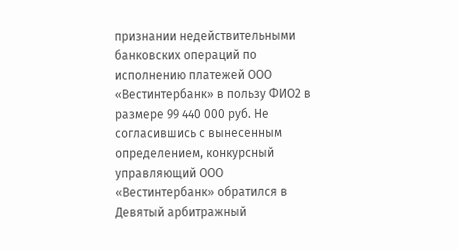признании недействительными банковских операций по исполнению платежей ООО «Вестинтербанк» в пользу ФИО2 в размере 99 440 000 руб. Не согласившись с вынесенным определением, конкурсный управляющий ООО «Вестинтербанк» обратился в Девятый арбитражный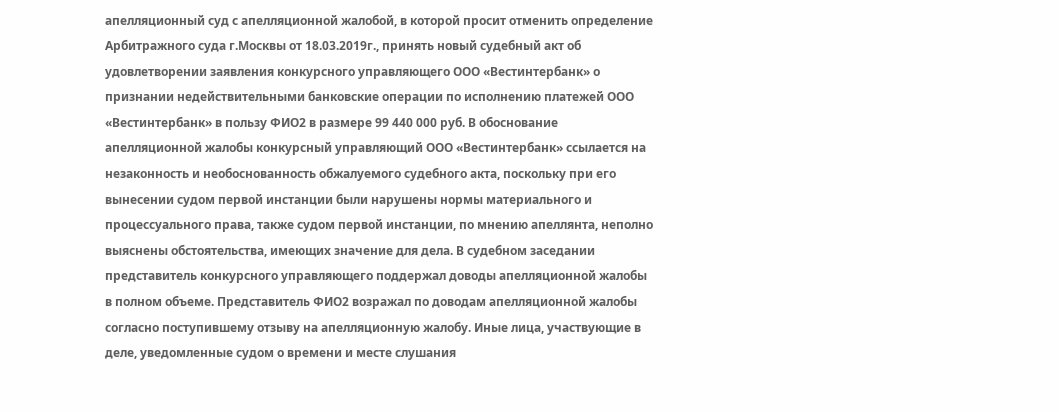апелляционный суд с апелляционной жалобой, в которой просит отменить определение Арбитражного суда г.Москвы от 18.03.2019г., принять новый судебный акт об удовлетворении заявления конкурсного управляющего ООО «Вестинтербанк» о признании недействительными банковские операции по исполнению платежей ООО «Вестинтербанк» в пользу ФИО2 в размере 99 440 000 руб. В обоснование апелляционной жалобы конкурсный управляющий ООО «Вестинтербанк» ссылается на незаконность и необоснованность обжалуемого судебного акта, поскольку при его вынесении судом первой инстанции были нарушены нормы материального и процессуального права, также судом первой инстанции, по мнению апеллянта, неполно выяснены обстоятельства, имеющих значение для дела. В судебном заседании представитель конкурсного управляющего поддержал доводы апелляционной жалобы в полном объеме. Представитель ФИО2 возражал по доводам апелляционной жалобы согласно поступившему отзыву на апелляционную жалобу. Иные лица, участвующие в деле, уведомленные судом о времени и месте слушания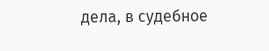дела, в судебное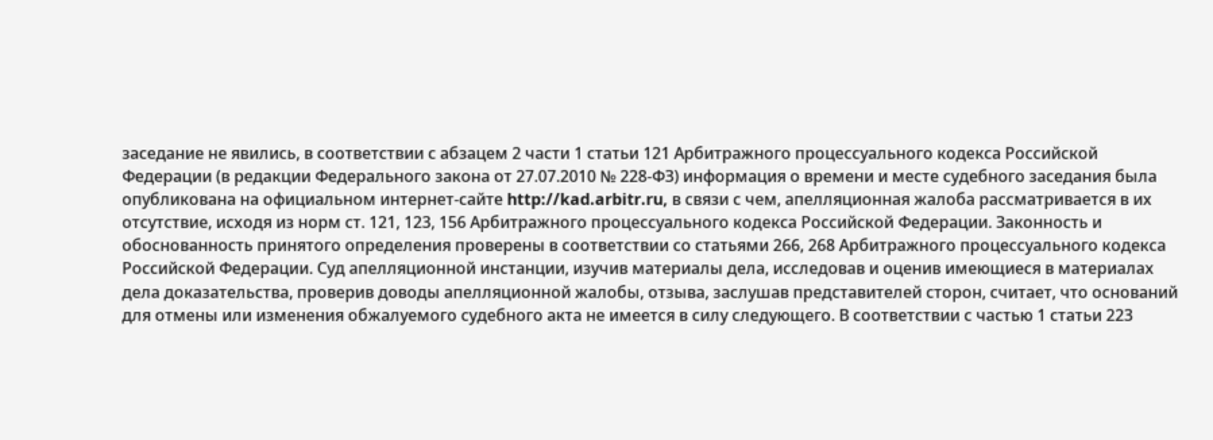заседание не явились, в соответствии с абзацем 2 части 1 статьи 121 Арбитражного процессуального кодекса Российской Федерации (в редакции Федерального закона от 27.07.2010 № 228-ФЗ) информация о времени и месте судебного заседания была опубликована на официальном интернет-сайте http://kad.arbitr.ru, в связи с чем, апелляционная жалоба рассматривается в их отсутствие, исходя из норм ст. 121, 123, 156 Арбитражного процессуального кодекса Российской Федерации. Законность и обоснованность принятого определения проверены в соответствии со статьями 266, 268 Арбитражного процессуального кодекса Российской Федерации. Суд апелляционной инстанции, изучив материалы дела, исследовав и оценив имеющиеся в материалах дела доказательства, проверив доводы апелляционной жалобы, отзыва, заслушав представителей сторон, считает, что оснований для отмены или изменения обжалуемого судебного акта не имеется в силу следующего. В соответствии с частью 1 статьи 223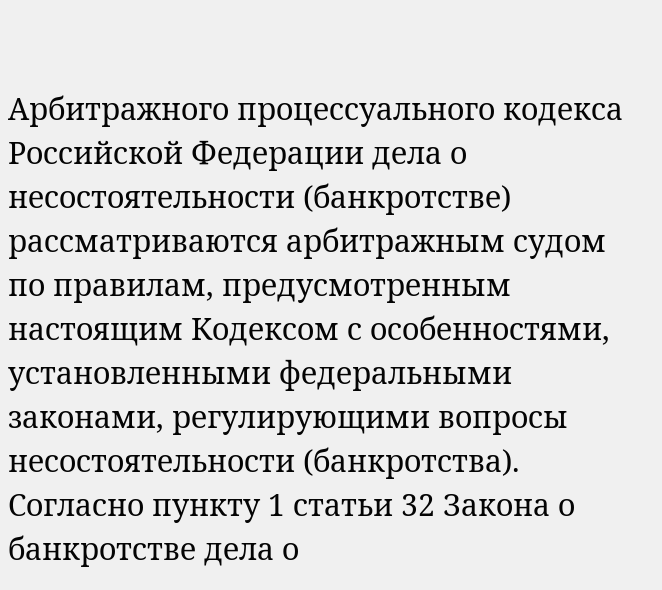Арбитражного процессуального кодекса Российской Федерации дела о несостоятельности (банкротстве) рассматриваются арбитражным судом по правилам, предусмотренным настоящим Кодексом с особенностями, установленными федеральными законами, регулирующими вопросы несостоятельности (банкротства). Согласно пункту 1 статьи 32 Закона о банкротстве дела о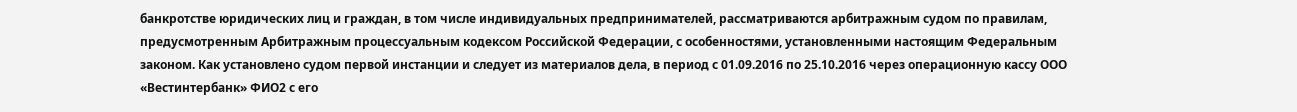банкротстве юридических лиц и граждан, в том числе индивидуальных предпринимателей, рассматриваются арбитражным судом по правилам, предусмотренным Арбитражным процессуальным кодексом Российской Федерации, с особенностями, установленными настоящим Федеральным законом. Как установлено судом первой инстанции и следует из материалов дела, в период с 01.09.2016 по 25.10.2016 через операционную кассу ООО «Вестинтербанк» ФИО2 с его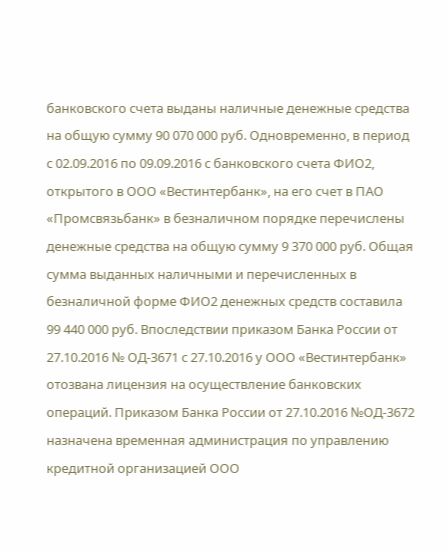банковского счета выданы наличные денежные средства на общую сумму 90 070 000 руб. Одновременно, в период с 02.09.2016 по 09.09.2016 с банковского счета ФИО2, открытого в ООО «Вестинтербанк», на его счет в ПАО «Промсвязьбанк» в безналичном порядке перечислены денежные средства на общую сумму 9 370 000 руб. Общая сумма выданных наличными и перечисленных в безналичной форме ФИО2 денежных средств составила 99 440 000 руб. Впоследствии приказом Банка России от 27.10.2016 № ОД-3671 с 27.10.2016 у ООО «Вестинтербанк» отозвана лицензия на осуществление банковских операций. Приказом Банка России от 27.10.2016 №ОД-3672 назначена временная администрация по управлению кредитной организацией ООО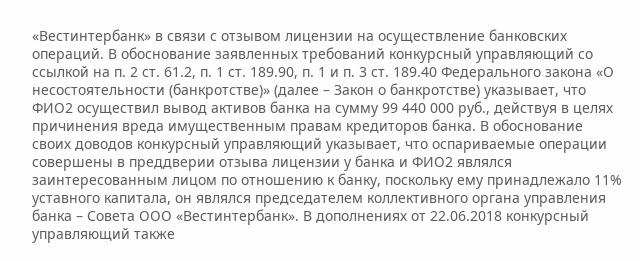«Вестинтербанк» в связи с отзывом лицензии на осуществление банковских операций. В обоснование заявленных требований конкурсный управляющий со ссылкой на п. 2 ст. 61.2, п. 1 ст. 189.90, п. 1 и п. 3 ст. 189.40 Федерального закона «О несостоятельности (банкротстве)» (далее – Закон о банкротстве) указывает, что ФИО2 осуществил вывод активов банка на сумму 99 440 000 руб., действуя в целях причинения вреда имущественным правам кредиторов банка. В обоснование своих доводов конкурсный управляющий указывает, что оспариваемые операции совершены в преддверии отзыва лицензии у банка и ФИО2 являлся заинтересованным лицом по отношению к банку, поскольку ему принадлежало 11% уставного капитала, он являлся председателем коллективного органа управления банка – Совета ООО «Вестинтербанк». В дополнениях от 22.06.2018 конкурсный управляющий также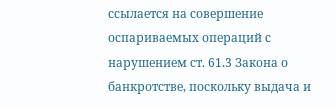ссылается на совершение оспариваемых операций с нарушением ст. 61.3 Закона о банкротстве, поскольку выдача и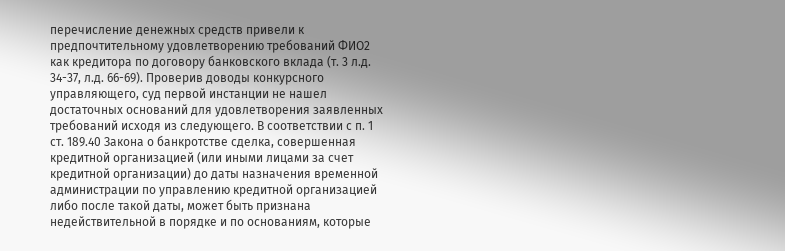перечисление денежных средств привели к предпочтительному удовлетворению требований ФИО2 как кредитора по договору банковского вклада (т. 3 л.д. 34-37, л.д. 66-69). Проверив доводы конкурсного управляющего, суд первой инстанции не нашел достаточных оснований для удовлетворения заявленных требований исходя из следующего. В соответствии с п. 1 ст. 189.40 Закона о банкротстве сделка, совершенная кредитной организацией (или иными лицами за счет кредитной организации) до даты назначения временной администрации по управлению кредитной организацией либо после такой даты, может быть признана недействительной в порядке и по основаниям, которые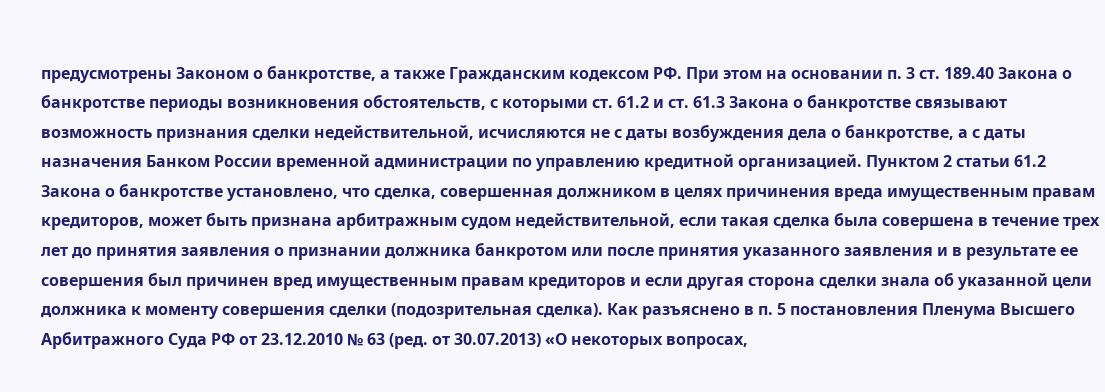предусмотрены Законом о банкротстве, а также Гражданским кодексом РФ. При этом на основании п. 3 ст. 189.40 Закона о банкротстве периоды возникновения обстоятельств, с которыми ст. 61.2 и ст. 61.3 Закона о банкротстве связывают возможность признания сделки недействительной, исчисляются не с даты возбуждения дела о банкротстве, а с даты назначения Банком России временной администрации по управлению кредитной организацией. Пунктом 2 статьи 61.2 Закона о банкротстве установлено, что сделка, совершенная должником в целях причинения вреда имущественным правам кредиторов, может быть признана арбитражным судом недействительной, если такая сделка была совершена в течение трех лет до принятия заявления о признании должника банкротом или после принятия указанного заявления и в результате ее совершения был причинен вред имущественным правам кредиторов и если другая сторона сделки знала об указанной цели должника к моменту совершения сделки (подозрительная сделка). Как разъяснено в п. 5 постановления Пленума Высшего Арбитражного Суда РФ от 23.12.2010 № 63 (ред. от 30.07.2013) «О некоторых вопросах,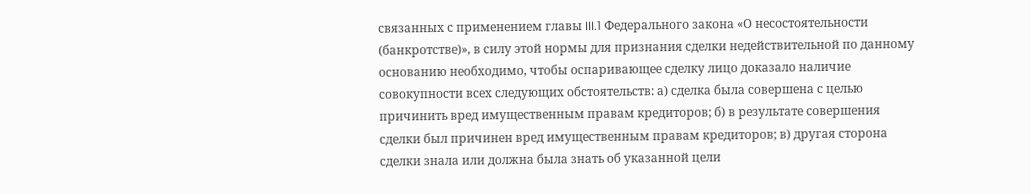связанных с применением главы III.1 Федерального закона «О несостоятельности (банкротстве)», в силу этой нормы для признания сделки недействительной по данному основанию необходимо, чтобы оспаривающее сделку лицо доказало наличие совокупности всех следующих обстоятельств: а) сделка была совершена с целью причинить вред имущественным правам кредиторов; б) в результате совершения сделки был причинен вред имущественным правам кредиторов; в) другая сторона сделки знала или должна была знать об указанной цели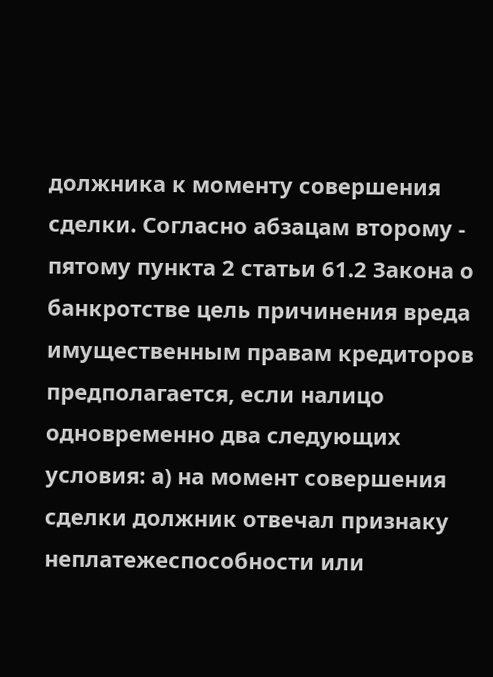должника к моменту совершения сделки. Согласно абзацам второму - пятому пункта 2 статьи 61.2 Закона о банкротстве цель причинения вреда имущественным правам кредиторов предполагается, если налицо одновременно два следующих условия: а) на момент совершения сделки должник отвечал признаку неплатежеспособности или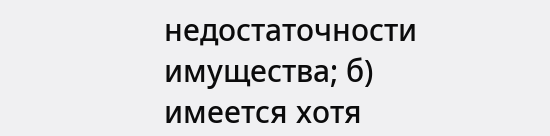недостаточности имущества; б) имеется хотя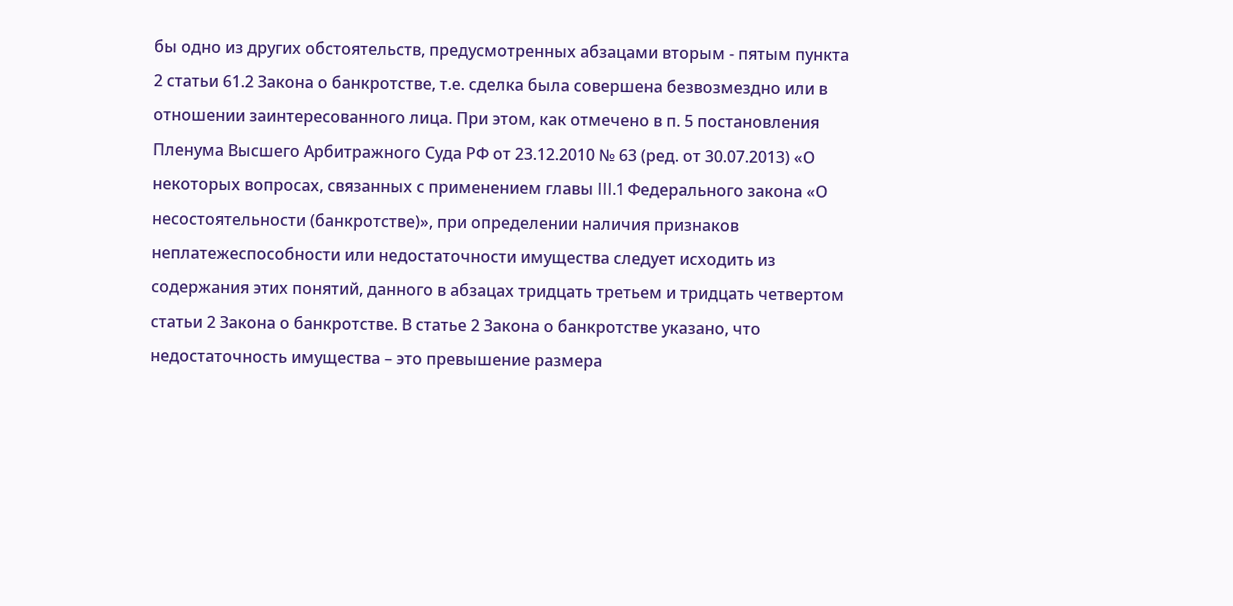бы одно из других обстоятельств, предусмотренных абзацами вторым - пятым пункта 2 статьи 61.2 Закона о банкротстве, т.е. сделка была совершена безвозмездно или в отношении заинтересованного лица. При этом, как отмечено в п. 5 постановления Пленума Высшего Арбитражного Суда РФ от 23.12.2010 № 63 (ред. от 30.07.2013) «О некоторых вопросах, связанных с применением главы III.1 Федерального закона «О несостоятельности (банкротстве)», при определении наличия признаков неплатежеспособности или недостаточности имущества следует исходить из содержания этих понятий, данного в абзацах тридцать третьем и тридцать четвертом статьи 2 Закона о банкротстве. В статье 2 Закона о банкротстве указано, что недостаточность имущества – это превышение размера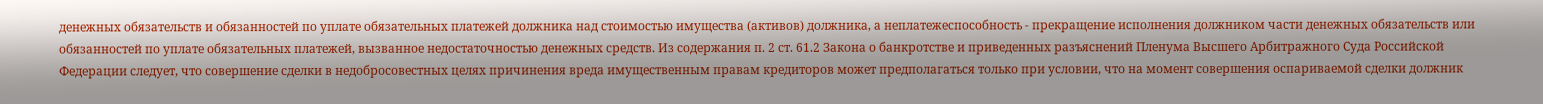денежных обязательств и обязанностей по уплате обязательных платежей должника над стоимостью имущества (активов) должника, а неплатежеспособность - прекращение исполнения должником части денежных обязательств или обязанностей по уплате обязательных платежей, вызванное недостаточностью денежных средств. Из содержания п. 2 ст. 61.2 Закона о банкротстве и приведенных разъяснений Пленума Высшего Арбитражного Суда Российской Федерации следует, что совершение сделки в недобросовестных целях причинения вреда имущественным правам кредиторов может предполагаться только при условии, что на момент совершения оспариваемой сделки должник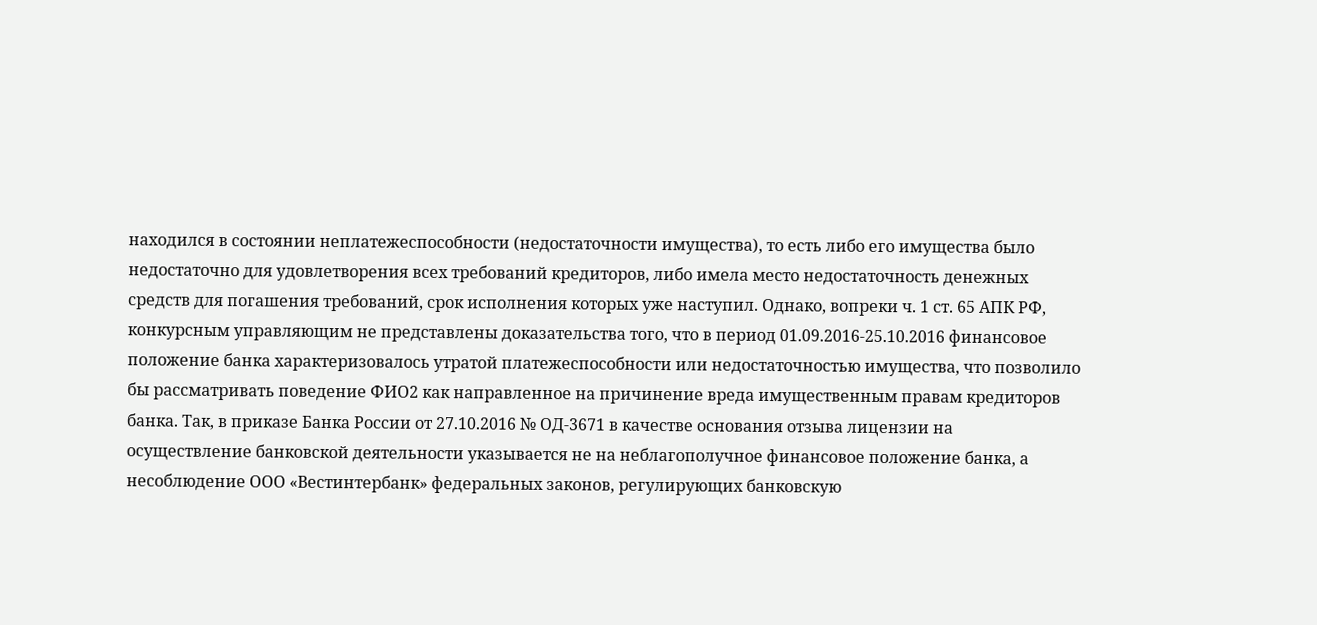находился в состоянии неплатежеспособности (недостаточности имущества), то есть либо его имущества было недостаточно для удовлетворения всех требований кредиторов, либо имела место недостаточность денежных средств для погашения требований, срок исполнения которых уже наступил. Однако, вопреки ч. 1 ст. 65 АПК РФ, конкурсным управляющим не представлены доказательства того, что в период 01.09.2016-25.10.2016 финансовое положение банка характеризовалось утратой платежеспособности или недостаточностью имущества, что позволило бы рассматривать поведение ФИО2 как направленное на причинение вреда имущественным правам кредиторов банка. Так, в приказе Банка России от 27.10.2016 № ОД-3671 в качестве основания отзыва лицензии на осуществление банковской деятельности указывается не на неблагополучное финансовое положение банка, а несоблюдение ООО «Вестинтербанк» федеральных законов, регулирующих банковскую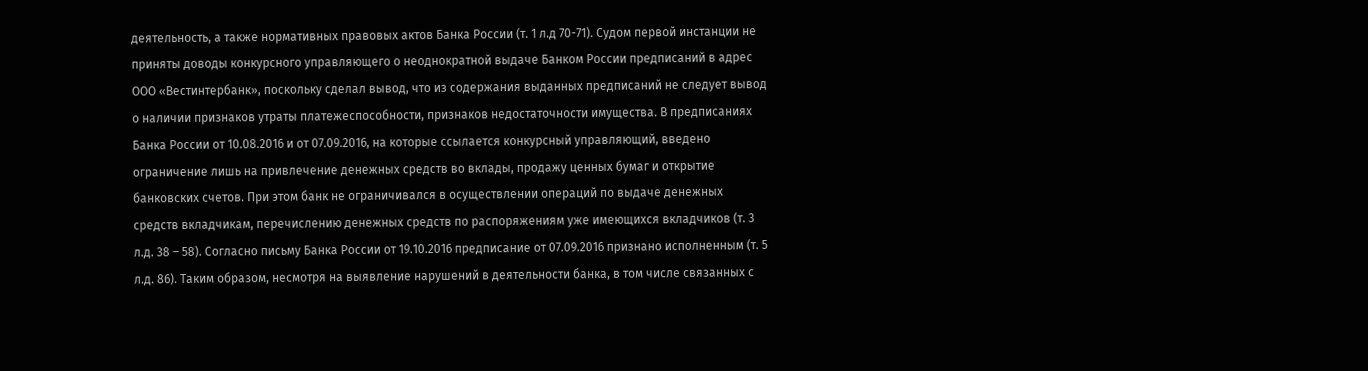деятельность, а также нормативных правовых актов Банка России (т. 1 л.д 70-71). Судом первой инстанции не приняты доводы конкурсного управляющего о неоднократной выдаче Банком России предписаний в адрес ООО «Вестинтербанк», поскольку сделал вывод, что из содержания выданных предписаний не следует вывод о наличии признаков утраты платежеспособности, признаков недостаточности имущества. В предписаниях Банка России от 10.08.2016 и от 07.09.2016, на которые ссылается конкурсный управляющий, введено ограничение лишь на привлечение денежных средств во вклады, продажу ценных бумаг и открытие банковских счетов. При этом банк не ограничивался в осуществлении операций по выдаче денежных средств вкладчикам, перечислению денежных средств по распоряжениям уже имеющихся вкладчиков (т. 3 л.д. 38 – 58). Согласно письму Банка России от 19.10.2016 предписание от 07.09.2016 признано исполненным (т. 5 л.д. 86). Таким образом, несмотря на выявление нарушений в деятельности банка, в том числе связанных с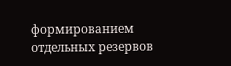формированием отдельных резервов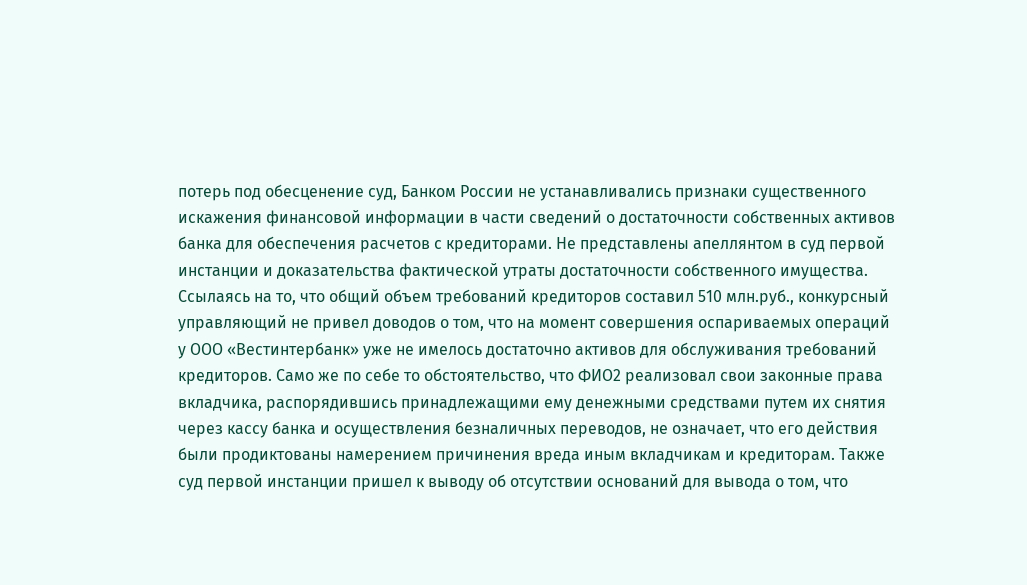потерь под обесценение суд, Банком России не устанавливались признаки существенного искажения финансовой информации в части сведений о достаточности собственных активов банка для обеспечения расчетов с кредиторами. Не представлены апеллянтом в суд первой инстанции и доказательства фактической утраты достаточности собственного имущества. Ссылаясь на то, что общий объем требований кредиторов составил 510 млн.руб., конкурсный управляющий не привел доводов о том, что на момент совершения оспариваемых операций у ООО «Вестинтербанк» уже не имелось достаточно активов для обслуживания требований кредиторов. Само же по себе то обстоятельство, что ФИО2 реализовал свои законные права вкладчика, распорядившись принадлежащими ему денежными средствами путем их снятия через кассу банка и осуществления безналичных переводов, не означает, что его действия были продиктованы намерением причинения вреда иным вкладчикам и кредиторам. Также суд первой инстанции пришел к выводу об отсутствии оснований для вывода о том, что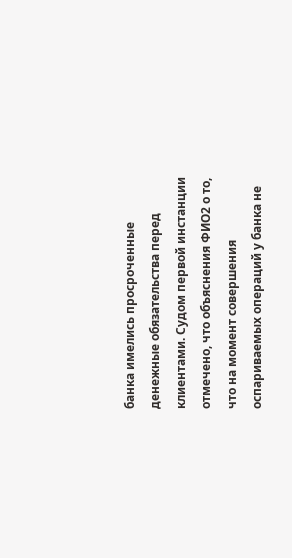банка имелись просроченные денежные обязательства перед клиентами. Судом первой инстанции отмечено, что объяснения ФИО2 о то, что на момент совершения оспариваемых операций у банка не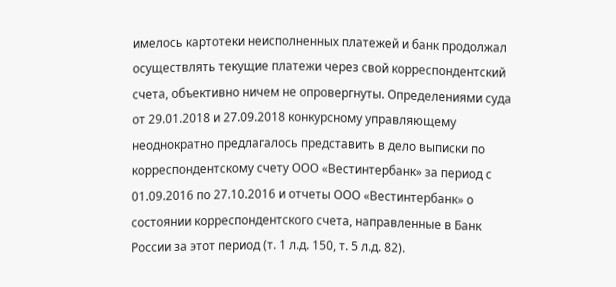имелось картотеки неисполненных платежей и банк продолжал осуществлять текущие платежи через свой корреспондентский счета, объективно ничем не опровергнуты. Определениями суда от 29.01.2018 и 27.09.2018 конкурсному управляющему неоднократно предлагалось представить в дело выписки по корреспондентскому счету ООО «Вестинтербанк» за период с 01.09.2016 по 27.10.2016 и отчеты ООО «Вестинтербанк» о состоянии корреспондентского счета, направленные в Банк России за этот период (т. 1 л.д. 150, т. 5 л.д. 82).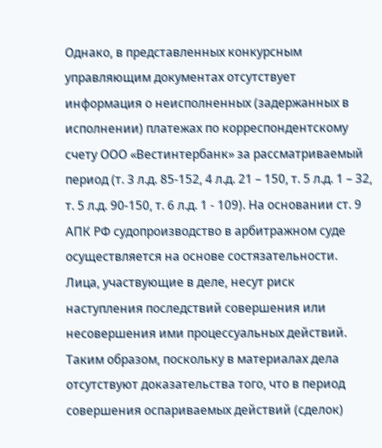Однако, в представленных конкурсным управляющим документах отсутствует информация о неисполненных (задержанных в исполнении) платежах по корреспондентскому счету ООО «Вестинтербанк» за рассматриваемый период (т. 3 л.д. 85-152, 4 л.д. 21 – 150, т. 5 л.д. 1 – 32, т. 5 л.д. 90-150, т. 6 л.д. 1 - 109). На основании ст. 9 АПК РФ судопроизводство в арбитражном суде осуществляется на основе состязательности. Лица, участвующие в деле, несут риск наступления последствий совершения или несовершения ими процессуальных действий. Таким образом, поскольку в материалах дела отсутствуют доказательства того, что в период совершения оспариваемых действий (сделок)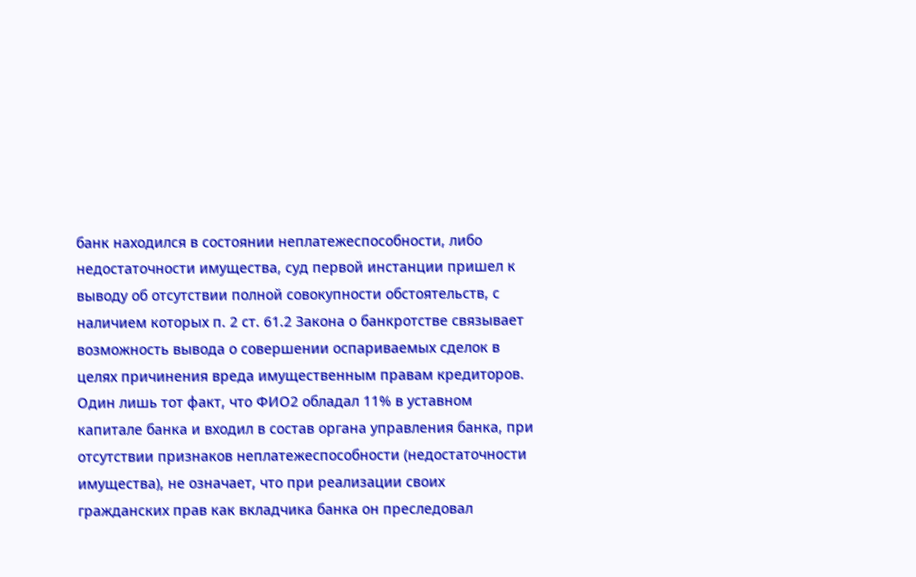банк находился в состоянии неплатежеспособности, либо недостаточности имущества, суд первой инстанции пришел к выводу об отсутствии полной совокупности обстоятельств, с наличием которых п. 2 ст. 61.2 Закона о банкротстве связывает возможность вывода о совершении оспариваемых сделок в целях причинения вреда имущественным правам кредиторов. Один лишь тот факт, что ФИО2 обладал 11% в уставном капитале банка и входил в состав органа управления банка, при отсутствии признаков неплатежеспособности (недостаточности имущества), не означает, что при реализации своих гражданских прав как вкладчика банка он преследовал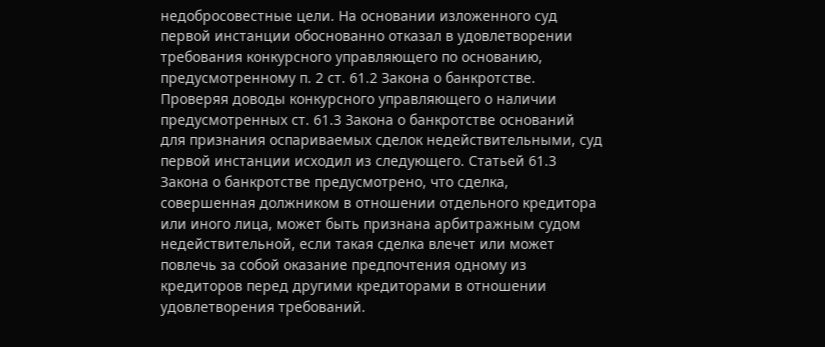недобросовестные цели. На основании изложенного суд первой инстанции обоснованно отказал в удовлетворении требования конкурсного управляющего по основанию, предусмотренному п. 2 ст. 61.2 Закона о банкротстве. Проверяя доводы конкурсного управляющего о наличии предусмотренных ст. 61.3 Закона о банкротстве оснований для признания оспариваемых сделок недействительными, суд первой инстанции исходил из следующего. Статьей 61.3 Закона о банкротстве предусмотрено, что сделка, совершенная должником в отношении отдельного кредитора или иного лица, может быть признана арбитражным судом недействительной, если такая сделка влечет или может повлечь за собой оказание предпочтения одному из кредиторов перед другими кредиторами в отношении удовлетворения требований.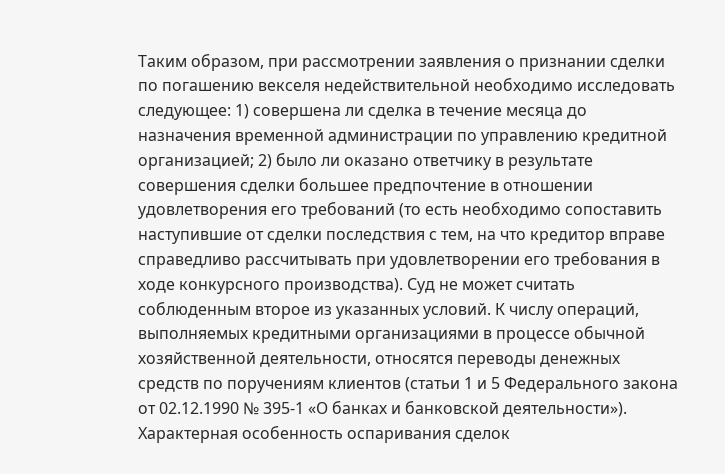Таким образом, при рассмотрении заявления о признании сделки по погашению векселя недействительной необходимо исследовать следующее: 1) совершена ли сделка в течение месяца до назначения временной администрации по управлению кредитной организацией; 2) было ли оказано ответчику в результате совершения сделки большее предпочтение в отношении удовлетворения его требований (то есть необходимо сопоставить наступившие от сделки последствия с тем, на что кредитор вправе справедливо рассчитывать при удовлетворении его требования в ходе конкурсного производства). Суд не может считать соблюденным второе из указанных условий. К числу операций, выполняемых кредитными организациями в процессе обычной хозяйственной деятельности, относятся переводы денежных средств по поручениям клиентов (статьи 1 и 5 Федерального закона от 02.12.1990 № 395-1 «О банках и банковской деятельности»). Характерная особенность оспаривания сделок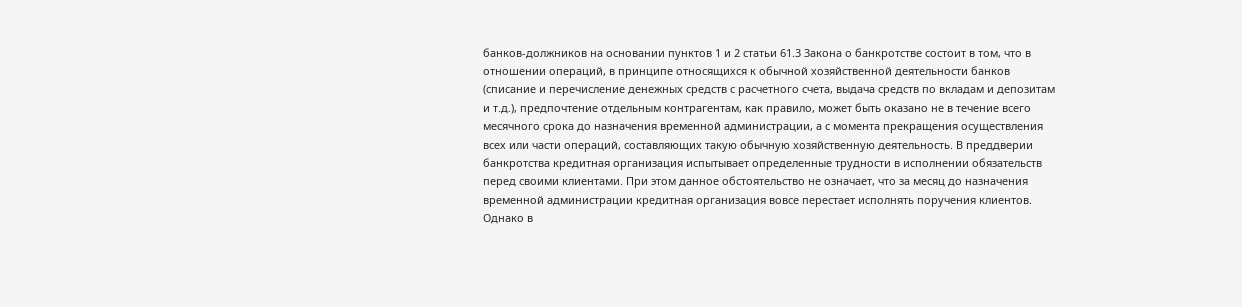банков-должников на основании пунктов 1 и 2 статьи 61.3 Закона о банкротстве состоит в том, что в отношении операций, в принципе относящихся к обычной хозяйственной деятельности банков (списание и перечисление денежных средств с расчетного счета, выдача средств по вкладам и депозитам и т.д.), предпочтение отдельным контрагентам, как правило, может быть оказано не в течение всего месячного срока до назначения временной администрации, а с момента прекращения осуществления всех или части операций, составляющих такую обычную хозяйственную деятельность. В преддверии банкротства кредитная организация испытывает определенные трудности в исполнении обязательств перед своими клиентами. При этом данное обстоятельство не означает, что за месяц до назначения временной администрации кредитная организация вовсе перестает исполнять поручения клиентов. Однако в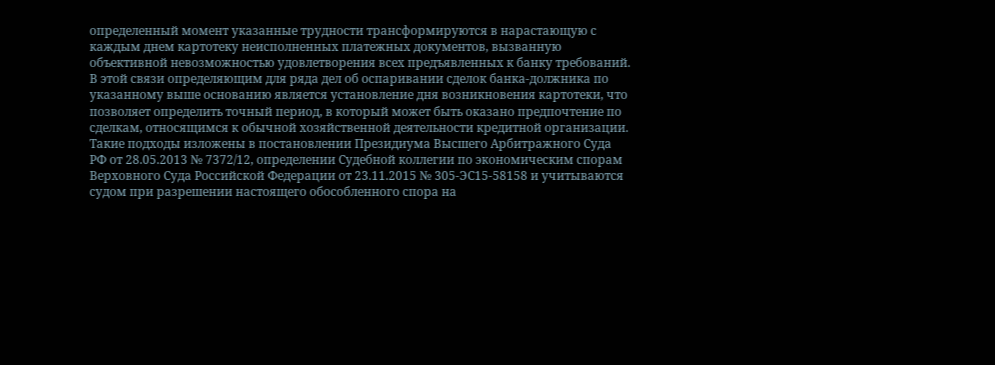определенный момент указанные трудности трансформируются в нарастающую с каждым днем картотеку неисполненных платежных документов, вызванную объективной невозможностью удовлетворения всех предъявленных к банку требований. В этой связи определяющим для ряда дел об оспаривании сделок банка-должника по указанному выше основанию является установление дня возникновения картотеки, что позволяет определить точный период, в который может быть оказано предпочтение по сделкам, относящимся к обычной хозяйственной деятельности кредитной организации. Такие подходы изложены в постановлении Президиума Высшего Арбитражного Суда РФ от 28.05.2013 № 7372/12, определении Судебной коллегии по экономическим спорам Верховного Суда Российской Федерации от 23.11.2015 № 305-ЭС15-58158 и учитываются судом при разрешении настоящего обособленного спора на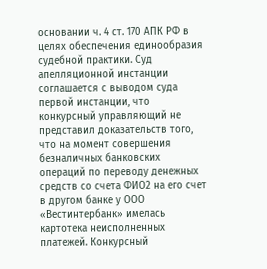основании ч. 4 ст. 170 АПК РФ в целях обеспечения единообразия судебной практики. Суд апелляционной инстанции соглашается с выводом суда первой инстанции, что конкурсный управляющий не представил доказательств того, что на момент совершения безналичных банковских операций по переводу денежных средств со счета ФИО2 на его счет в другом банке у ООО «Вестинтербанк» имелась картотека неисполненных платежей. Конкурсный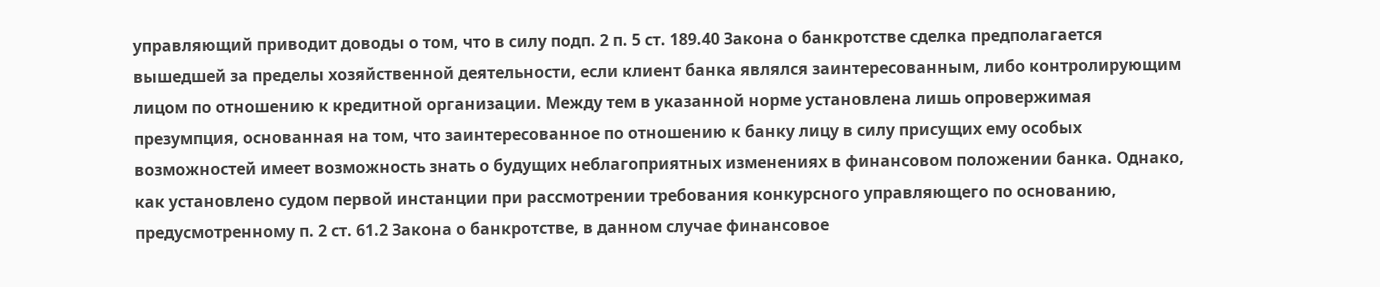управляющий приводит доводы о том, что в силу подп. 2 п. 5 ст. 189.40 Закона о банкротстве сделка предполагается вышедшей за пределы хозяйственной деятельности, если клиент банка являлся заинтересованным, либо контролирующим лицом по отношению к кредитной организации. Между тем в указанной норме установлена лишь опровержимая презумпция, основанная на том, что заинтересованное по отношению к банку лицу в силу присущих ему особых возможностей имеет возможность знать о будущих неблагоприятных изменениях в финансовом положении банка. Однако, как установлено судом первой инстанции при рассмотрении требования конкурсного управляющего по основанию, предусмотренному п. 2 ст. 61.2 Закона о банкротстве, в данном случае финансовое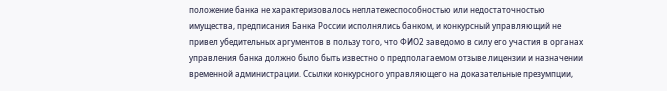положение банка не характеризовалось неплатежеспособностью или недостаточностью имущества, предписания Банка России исполнялись банком, и конкурсный управляющий не привел убедительных аргументов в пользу того, что ФИО2 заведомо в силу его участия в органах управления банка должно было быть известно о предполагаемом отзыве лицензии и назначении временной администрации. Ссылки конкурсного управляющего на доказательные презумпции,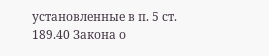установленные в п. 5 ст. 189.40 Закона о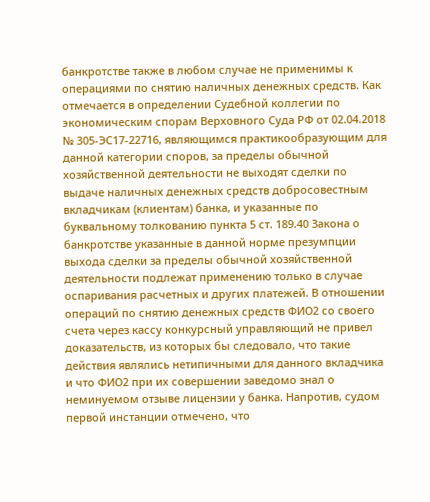банкротстве также в любом случае не применимы к операциями по снятию наличных денежных средств. Как отмечается в определении Судебной коллегии по экономическим спорам Верховного Суда РФ от 02.04.2018 № 305-ЭС17-22716, являющимся практикообразующим для данной категории споров, за пределы обычной хозяйственной деятельности не выходят сделки по выдаче наличных денежных средств добросовестным вкладчикам (клиентам) банка, и указанные по буквальному толкованию пункта 5 ст. 189.40 Закона о банкротстве указанные в данной норме презумпции выхода сделки за пределы обычной хозяйственной деятельности подлежат применению только в случае оспаривания расчетных и других платежей. В отношении операций по снятию денежных средств ФИО2 со своего счета через кассу конкурсный управляющий не привел доказательств, из которых бы следовало, что такие действия являлись нетипичными для данного вкладчика и что ФИО2 при их совершении заведомо знал о неминуемом отзыве лицензии у банка. Напротив, судом первой инстанции отмечено, что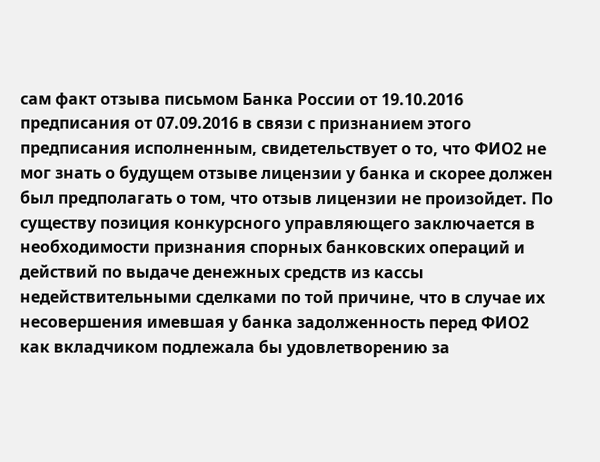сам факт отзыва письмом Банка России от 19.10.2016 предписания от 07.09.2016 в связи с признанием этого предписания исполненным, свидетельствует о то, что ФИО2 не мог знать о будущем отзыве лицензии у банка и скорее должен был предполагать о том, что отзыв лицензии не произойдет. По существу позиция конкурсного управляющего заключается в необходимости признания спорных банковских операций и действий по выдаче денежных средств из кассы недействительными сделками по той причине, что в случае их несовершения имевшая у банка задолженность перед ФИО2 как вкладчиком подлежала бы удовлетворению за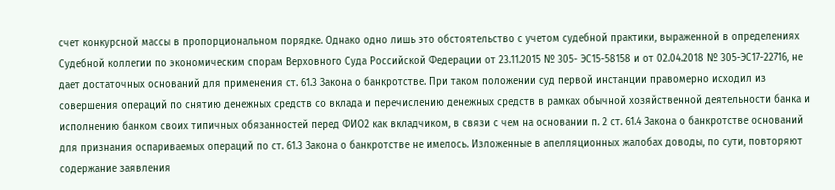счет конкурсной массы в пропорциональном порядке. Однако одно лишь это обстоятельство с учетом судебной практики, выраженной в определениях Судебной коллегии по экономическим спорам Верховного Суда Российской Федерации от 23.11.2015 № 305- ЭС15-58158 и от 02.04.2018 № 305-ЭС17-22716, не дает достаточных оснований для применения ст. 61.3 Закона о банкротстве. При таком положении суд первой инстанции правомерно исходил из совершения операций по снятию денежных средств со вклада и перечислению денежных средств в рамках обычной хозяйственной деятельности банка и исполнению банком своих типичных обязанностей перед ФИО2 как вкладчиком, в связи с чем на основании п. 2 ст. 61.4 Закона о банкротстве оснований для признания оспариваемых операций по ст. 61.3 Закона о банкротстве не имелось. Изложенные в апелляционных жалобах доводы, по сути, повторяют содержание заявления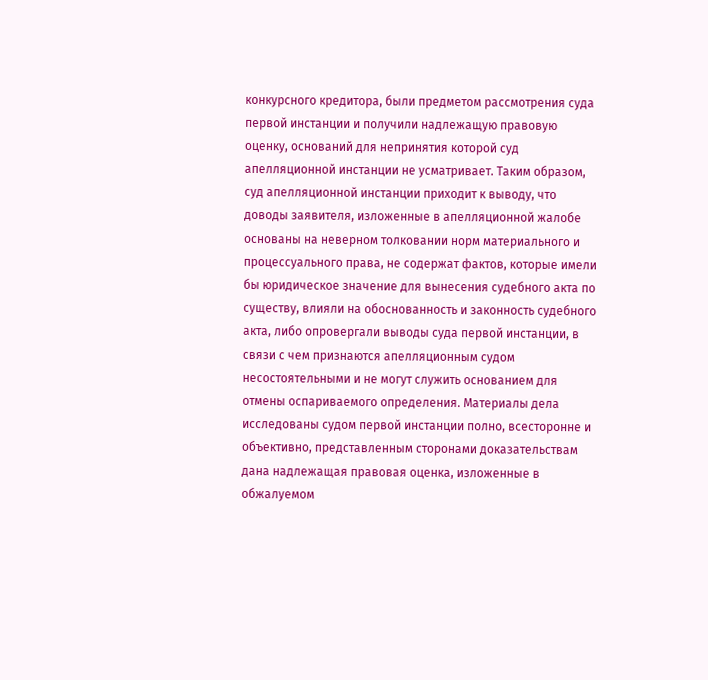конкурсного кредитора, были предметом рассмотрения суда первой инстанции и получили надлежащую правовую оценку, оснований для непринятия которой суд апелляционной инстанции не усматривает. Таким образом, суд апелляционной инстанции приходит к выводу, что доводы заявителя, изложенные в апелляционной жалобе основаны на неверном толковании норм материального и процессуального права, не содержат фактов, которые имели бы юридическое значение для вынесения судебного акта по существу, влияли на обоснованность и законность судебного акта, либо опровергали выводы суда первой инстанции, в связи с чем признаются апелляционным судом несостоятельными и не могут служить основанием для отмены оспариваемого определения. Материалы дела исследованы судом первой инстанции полно, всесторонне и объективно, представленным сторонами доказательствам дана надлежащая правовая оценка, изложенные в обжалуемом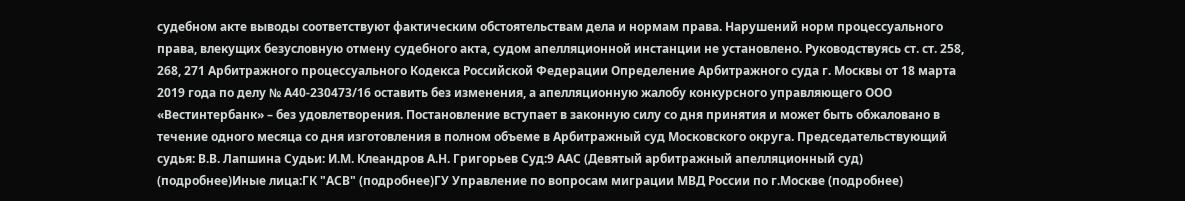судебном акте выводы соответствуют фактическим обстоятельствам дела и нормам права. Нарушений норм процессуального права, влекущих безусловную отмену судебного акта, судом апелляционной инстанции не установлено. Руководствуясь ст. ст. 258, 268, 271 Арбитражного процессуального Кодекса Российской Федерации Определение Арбитражного суда г. Москвы от 18 марта 2019 года по делу № А40-230473/16 оставить без изменения, а апелляционную жалобу конкурсного управляющего ООО «Вестинтербанк» – без удовлетворения. Постановление вступает в законную силу со дня принятия и может быть обжаловано в течение одного месяца со дня изготовления в полном объеме в Арбитражный суд Московского округа. Председательствующий судья: В.В. Лапшина Судьи: И.М. Клеандров А.Н. Григорьев Суд:9 ААС (Девятый арбитражный апелляционный суд) (подробнее)Иные лица:ГК "АСВ" (подробнее)ГУ Управление по вопросам миграции МВД России по г.Москве (подробнее)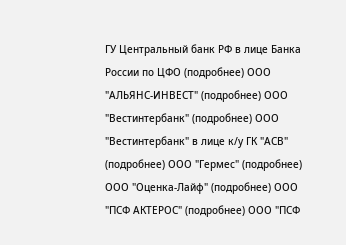ГУ Центральный банк РФ в лице Банка России по ЦФО (подробнее) ООО "АЛЬЯНС-ИНВЕСТ" (подробнее) ООО "Вестинтербанк" (подробнее) ООО "Вестинтербанк" в лице к/у ГК "АСВ" (подробнее) ООО "Гермес" (подробнее) ООО "Оценка-Лайф" (подробнее) ООО "ПСФ АКТЕРОС" (подробнее) ООО "ПСФ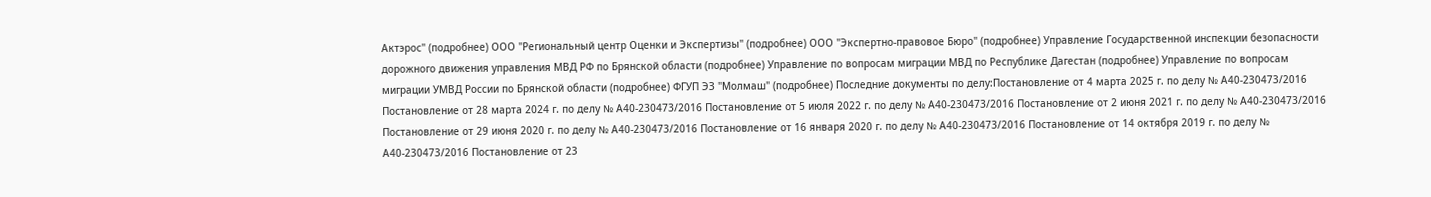Актэрос" (подробнее) ООО "Региональный центр Оценки и Экспертизы" (подробнее) ООО "Экспертно-правовое Бюро" (подробнее) Управление Государственной инспекции безопасности дорожного движения управления МВД РФ по Брянской области (подробнее) Управление по вопросам миграции МВД по Республике Дагестан (подробнее) Управление по вопросам миграции УМВД России по Брянской области (подробнее) ФГУП ЭЗ "Молмаш" (подробнее) Последние документы по делу:Постановление от 4 марта 2025 г. по делу № А40-230473/2016 Постановление от 28 марта 2024 г. по делу № А40-230473/2016 Постановление от 5 июля 2022 г. по делу № А40-230473/2016 Постановление от 2 июня 2021 г. по делу № А40-230473/2016 Постановление от 29 июня 2020 г. по делу № А40-230473/2016 Постановление от 16 января 2020 г. по делу № А40-230473/2016 Постановление от 14 октября 2019 г. по делу № А40-230473/2016 Постановление от 23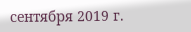сентября 2019 г.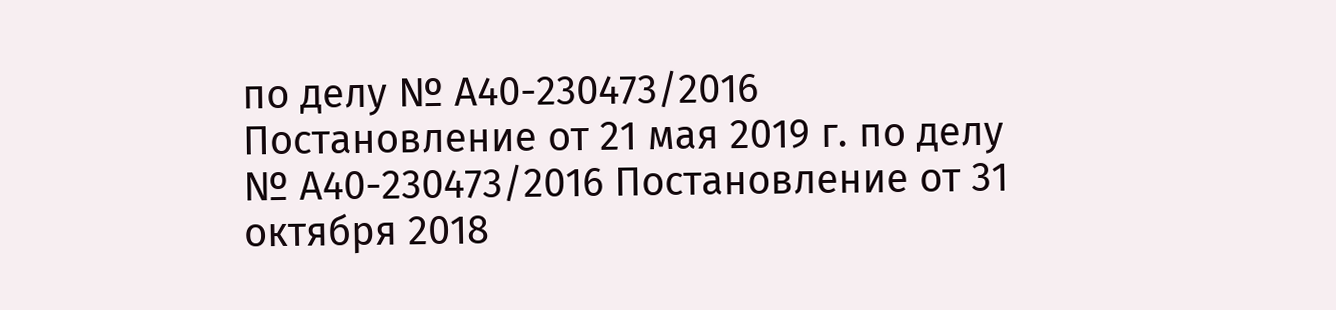по делу № А40-230473/2016 Постановление от 21 мая 2019 г. по делу № А40-230473/2016 Постановление от 31 октября 2018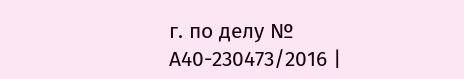г. по делу № А40-230473/2016 |